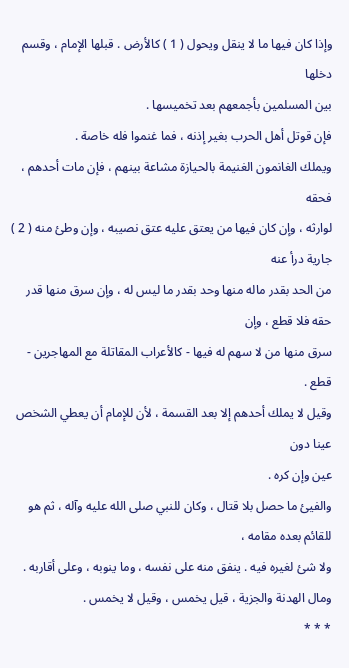وإذا كان فيها ما لا ينقل ويحول ( 1 ) كالأرض . قبلها الإمام ، وقسم دخلها
بين المسلمين بأجمعهم بعد تخميسها .
فإن قوتل أهل الحرب بغير إذنه ، فما غنموا فله خاصة .
ويملك الغانمون الغنيمة بالحيازة مشاعة بينهم ، فإن مات أحدهم ، فحقه
لوارثه ، وإن كان فيها من يعتق عليه عتق نصيبه ، وإن وطئ منه ( 2 ) جارية درأ عنه
من الحد بقدر ماله منها وحد بقدر ما ليس له ، وإن سرق منها قدر حقه فلا قطع ، وإن
سرق منها من لا سهم له فيها - كالأعراب المقاتلة مع المهاجرين - قطع .
وقيل لا يملك أحدهم إلا بعد القسمة ، لأن للإمام أن يعطي الشخص عينا دون
عين وإن كره .
والفيئ ما حصل بلا قتال ، وكان للنبي صلى الله عليه وآله ، ثم هو للقائم بعده مقامه ،
ولا شئ لغيره فيه . ينفق منه على نفسه ، وما ينوبه ، وعلى أقاربه .
ومال الهدنة والجزية ، قيل يخمس ، وقيل لا يخمس .
* * *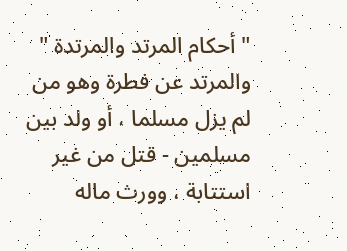" أحكام المرتد والمرتدة "
والمرتد عن فطرة وهو من لم يزل مسلما ، أو ولد بين مسلمين - قتل من غير
استتابة ، وورث ماله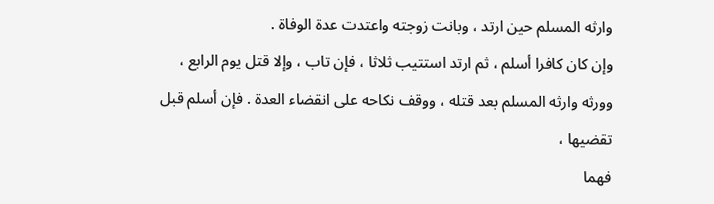وارثه المسلم حين ارتد ، وبانت زوجته واعتدت عدة الوفاة .
وإن كان كافرا أسلم ، ثم ارتد استتيب ثلاثا ، فإن تاب ، وإلا قتل يوم الرابع ،
وورثه وارثه المسلم بعد قتله ، ووقف نكاحه على انقضاء العدة . فإن أسلم قبل تقضيها ،
فهما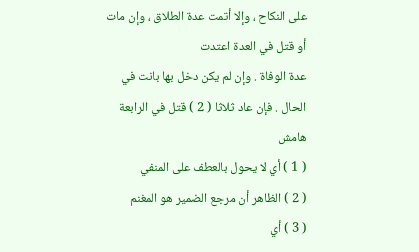على النكاح ، وإلا أتمت عدة الطلاق ، وإن مات أو قتل في العدة اعتدت
عدة الوفاة . وإن لم يكن دخل بها بانت في الحال . فإن عاد ثلاثا ( 2 ) قتل في الرابعة
هامش
( 1 ) أي لا يحول بالعطف على المنفي
( 2 ) الظاهر أن مرجع الضمير هو المغنم
( 3 ) أي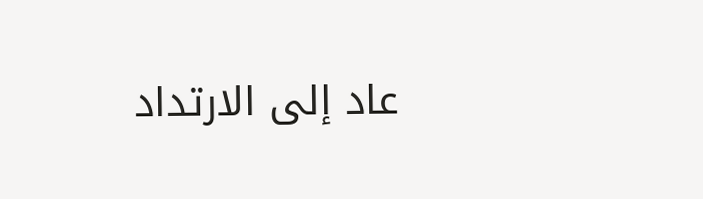عاد إلى الارتداد